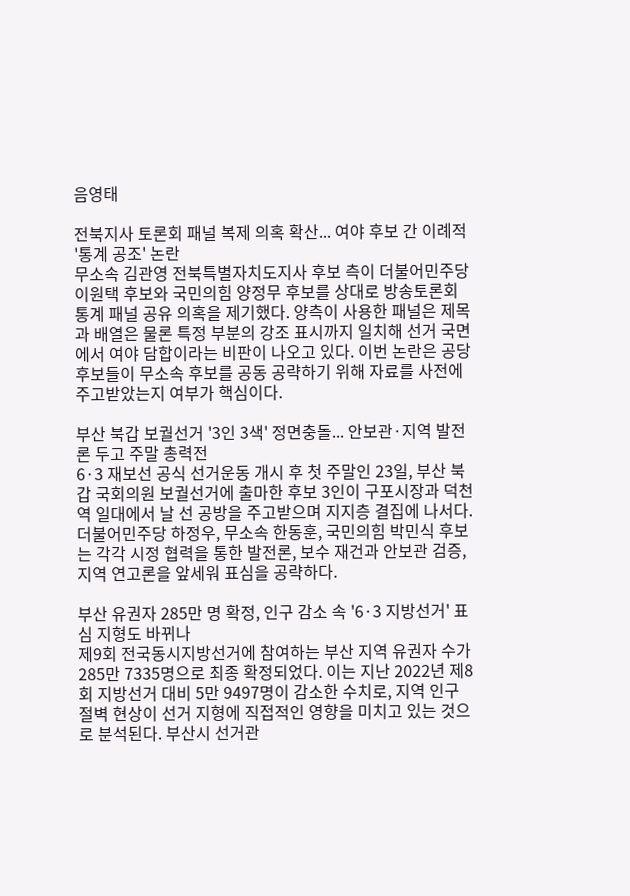음영태

전북지사 토론회 패널 복제 의혹 확산... 여야 후보 간 이례적 '통계 공조' 논란
무소속 김관영 전북특별자치도지사 후보 측이 더불어민주당 이원택 후보와 국민의힘 양정무 후보를 상대로 방송토론회 통계 패널 공유 의혹을 제기했다. 양측이 사용한 패널은 제목과 배열은 물론 특정 부분의 강조 표시까지 일치해 선거 국면에서 여야 담합이라는 비판이 나오고 있다. 이번 논란은 공당 후보들이 무소속 후보를 공동 공략하기 위해 자료를 사전에 주고받았는지 여부가 핵심이다.

부산 북갑 보궐선거 '3인 3색' 정면충돌... 안보관·지역 발전론 두고 주말 총력전
6·3 재보선 공식 선거운동 개시 후 첫 주말인 23일, 부산 북갑 국회의원 보궐선거에 출마한 후보 3인이 구포시장과 덕천역 일대에서 날 선 공방을 주고받으며 지지층 결집에 나서다. 더불어민주당 하정우, 무소속 한동훈, 국민의힘 박민식 후보는 각각 시정 협력을 통한 발전론, 보수 재건과 안보관 검증, 지역 연고론을 앞세워 표심을 공략하다.

부산 유권자 285만 명 확정, 인구 감소 속 '6·3 지방선거' 표심 지형도 바뀌나
제9회 전국동시지방선거에 참여하는 부산 지역 유권자 수가 285만 7335명으로 최종 확정되었다. 이는 지난 2022년 제8회 지방선거 대비 5만 9497명이 감소한 수치로, 지역 인구 절벽 현상이 선거 지형에 직접적인 영향을 미치고 있는 것으로 분석된다. 부산시 선거관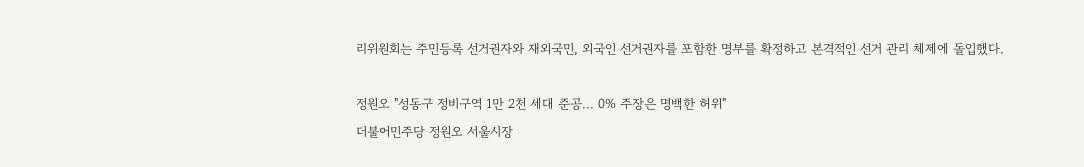리위원회는 주민등록 선거권자와 재외국민, 외국인 선거권자를 포함한 명부를 확정하고 본격적인 선거 관리 체제에 돌입했다.

정원오 "성동구 정비구역 1만 2천 세대 준공... 0% 주장은 명백한 허위"
더불어민주당 정원오 서울시장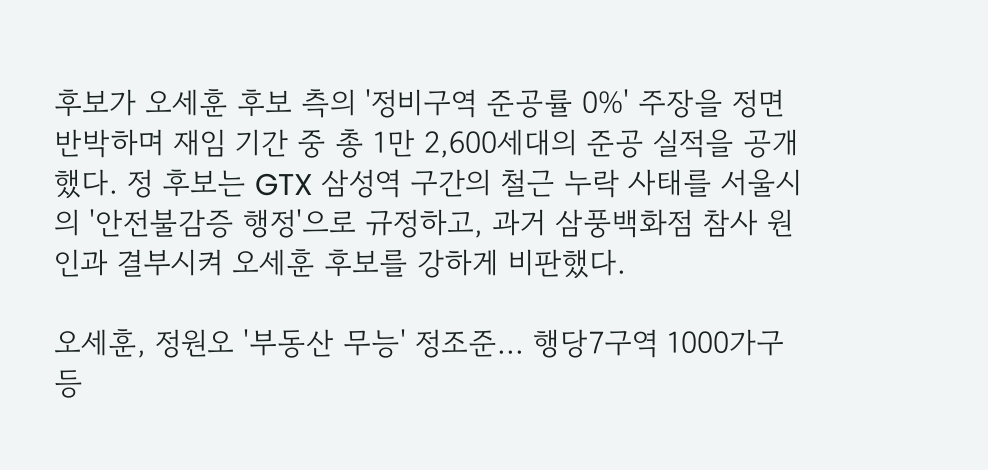후보가 오세훈 후보 측의 '정비구역 준공률 0%' 주장을 정면 반박하며 재임 기간 중 총 1만 2,600세대의 준공 실적을 공개했다. 정 후보는 GTX 삼성역 구간의 철근 누락 사태를 서울시의 '안전불감증 행정'으로 규정하고, 과거 삼풍백화점 참사 원인과 결부시켜 오세훈 후보를 강하게 비판했다.

오세훈, 정원오 '부동산 무능' 정조준... 행당7구역 1000가구 등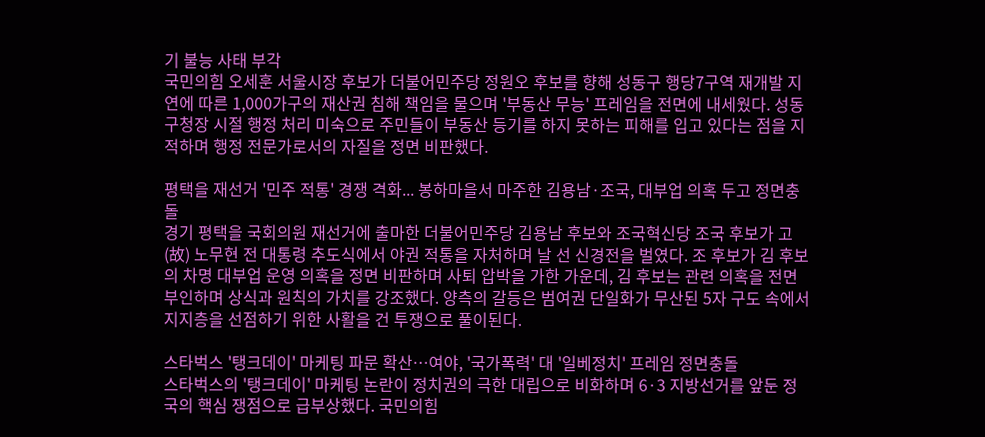기 불능 사태 부각
국민의힘 오세훈 서울시장 후보가 더불어민주당 정원오 후보를 향해 성동구 행당7구역 재개발 지연에 따른 1,000가구의 재산권 침해 책임을 물으며 '부동산 무능' 프레임을 전면에 내세웠다. 성동구청장 시절 행정 처리 미숙으로 주민들이 부동산 등기를 하지 못하는 피해를 입고 있다는 점을 지적하며 행정 전문가로서의 자질을 정면 비판했다.

평택을 재선거 '민주 적통' 경쟁 격화... 봉하마을서 마주한 김용남·조국, 대부업 의혹 두고 정면충돌
경기 평택을 국회의원 재선거에 출마한 더불어민주당 김용남 후보와 조국혁신당 조국 후보가 고(故) 노무현 전 대통령 추도식에서 야권 적통을 자처하며 날 선 신경전을 벌였다. 조 후보가 김 후보의 차명 대부업 운영 의혹을 정면 비판하며 사퇴 압박을 가한 가운데, 김 후보는 관련 의혹을 전면 부인하며 상식과 원칙의 가치를 강조했다. 양측의 갈등은 범여권 단일화가 무산된 5자 구도 속에서 지지층을 선점하기 위한 사활을 건 투쟁으로 풀이된다.

스타벅스 '탱크데이' 마케팅 파문 확산…여야, '국가폭력' 대 '일베정치' 프레임 정면충돌
스타벅스의 '탱크데이' 마케팅 논란이 정치권의 극한 대립으로 비화하며 6·3 지방선거를 앞둔 정국의 핵심 쟁점으로 급부상했다. 국민의힘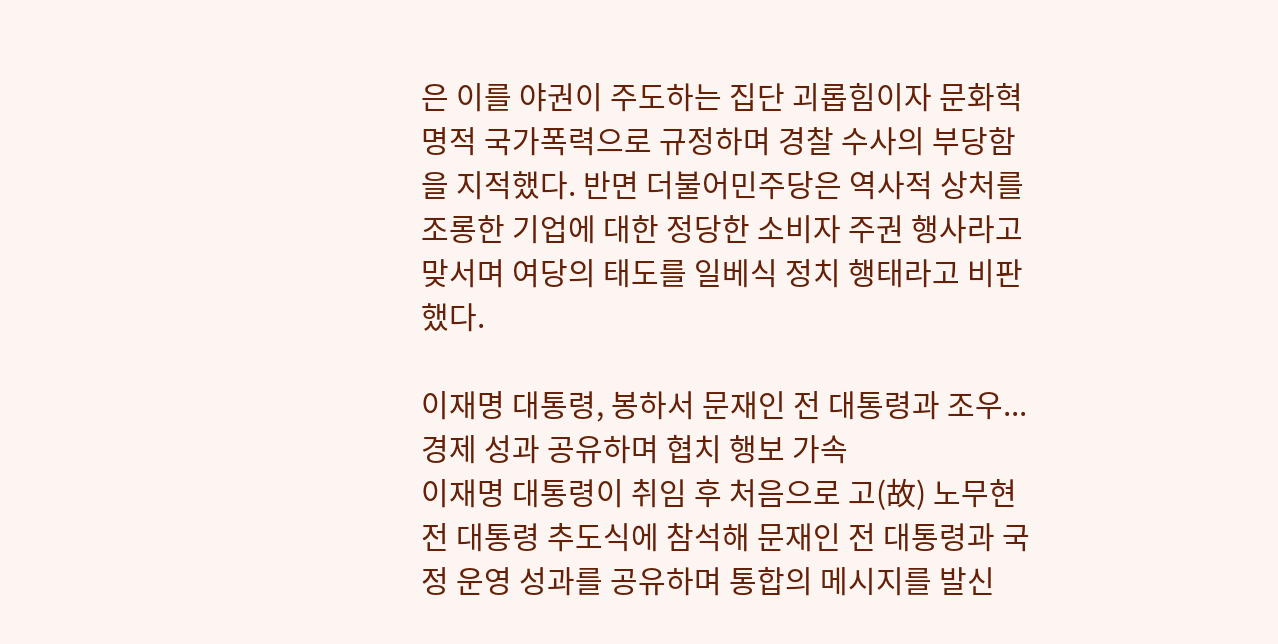은 이를 야권이 주도하는 집단 괴롭힘이자 문화혁명적 국가폭력으로 규정하며 경찰 수사의 부당함을 지적했다. 반면 더불어민주당은 역사적 상처를 조롱한 기업에 대한 정당한 소비자 주권 행사라고 맞서며 여당의 태도를 일베식 정치 행태라고 비판했다.

이재명 대통령, 봉하서 문재인 전 대통령과 조우... 경제 성과 공유하며 협치 행보 가속
이재명 대통령이 취임 후 처음으로 고(故) 노무현 전 대통령 추도식에 참석해 문재인 전 대통령과 국정 운영 성과를 공유하며 통합의 메시지를 발신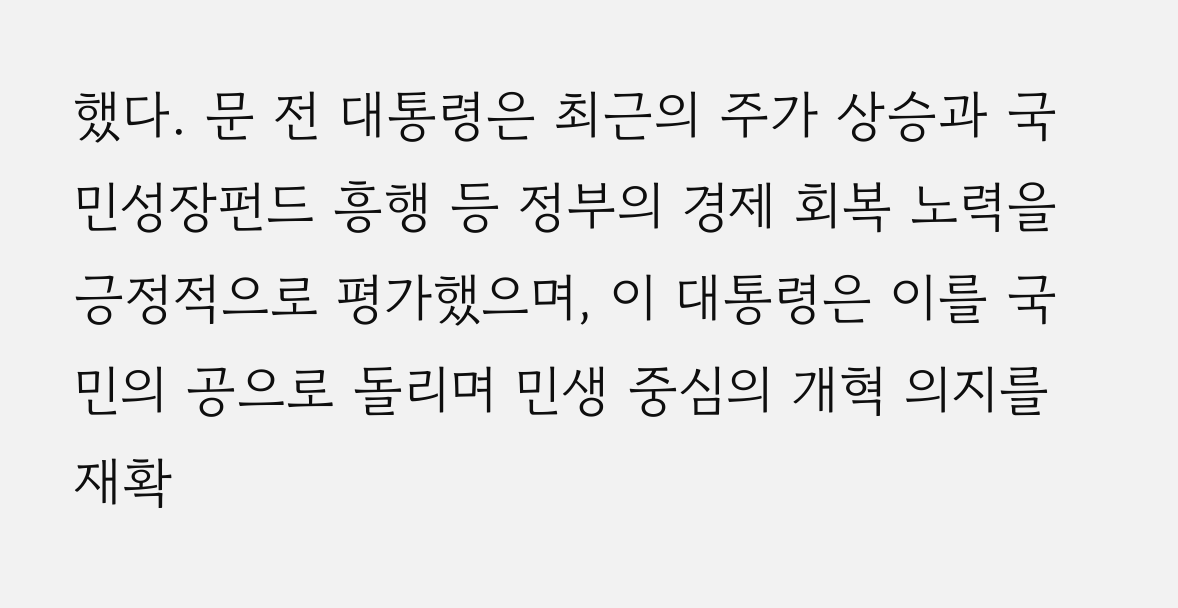했다. 문 전 대통령은 최근의 주가 상승과 국민성장펀드 흥행 등 정부의 경제 회복 노력을 긍정적으로 평가했으며, 이 대통령은 이를 국민의 공으로 돌리며 민생 중심의 개혁 의지를 재확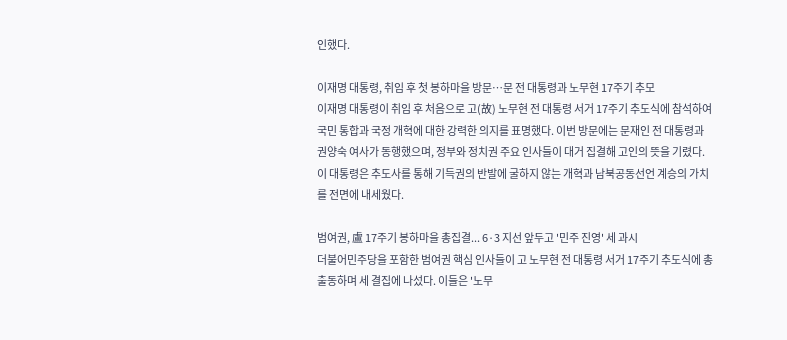인했다.

이재명 대통령, 취임 후 첫 봉하마을 방문…문 전 대통령과 노무현 17주기 추모
이재명 대통령이 취임 후 처음으로 고(故) 노무현 전 대통령 서거 17주기 추도식에 참석하여 국민 통합과 국정 개혁에 대한 강력한 의지를 표명했다. 이번 방문에는 문재인 전 대통령과 권양숙 여사가 동행했으며, 정부와 정치권 주요 인사들이 대거 집결해 고인의 뜻을 기렸다. 이 대통령은 추도사를 통해 기득권의 반발에 굴하지 않는 개혁과 남북공동선언 계승의 가치를 전면에 내세웠다.

범여권, 盧 17주기 봉하마을 총집결... 6·3 지선 앞두고 '민주 진영' 세 과시
더불어민주당을 포함한 범여권 핵심 인사들이 고 노무현 전 대통령 서거 17주기 추도식에 총출동하며 세 결집에 나섰다. 이들은 '노무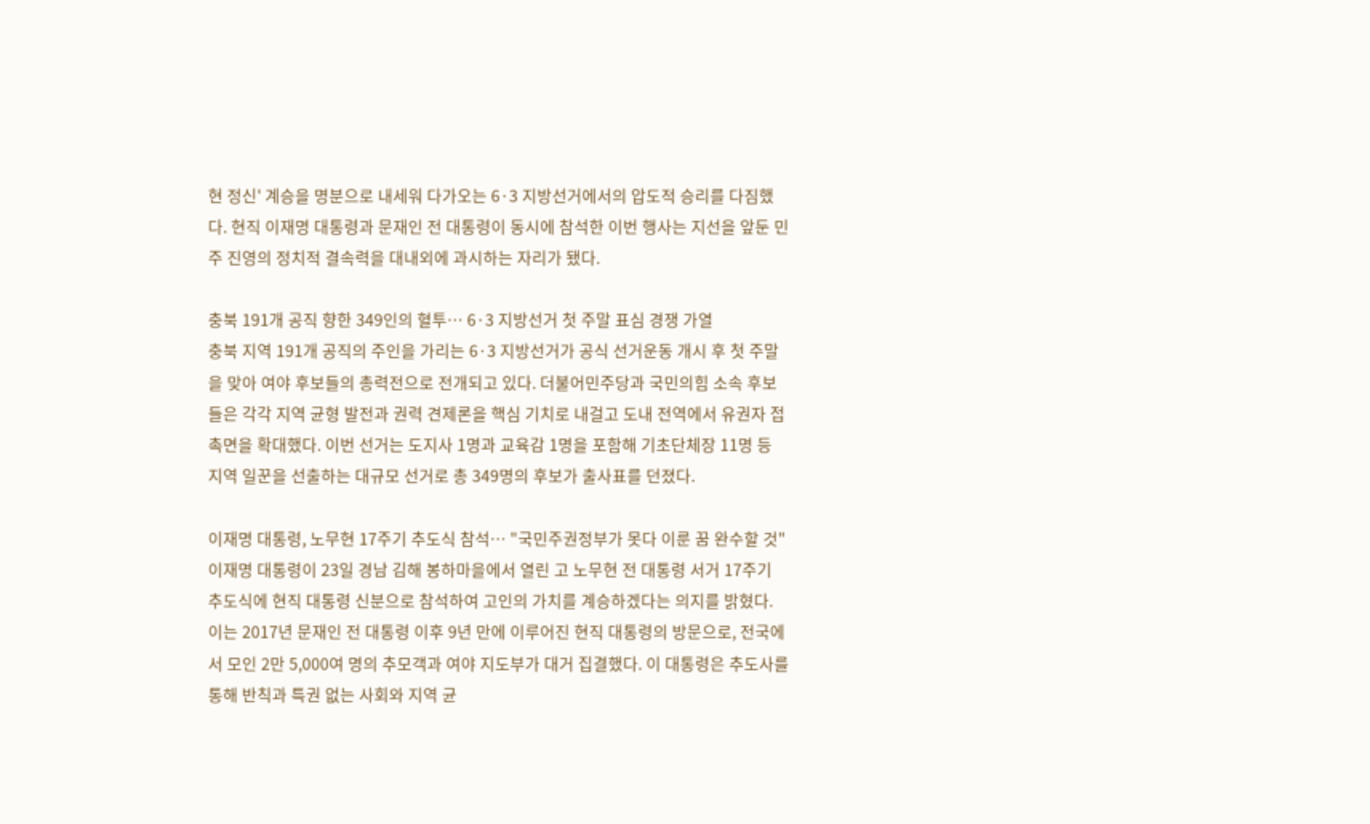현 정신' 계승을 명분으로 내세워 다가오는 6·3 지방선거에서의 압도적 승리를 다짐했다. 현직 이재명 대통령과 문재인 전 대통령이 동시에 참석한 이번 행사는 지선을 앞둔 민주 진영의 정치적 결속력을 대내외에 과시하는 자리가 됐다.

충북 191개 공직 향한 349인의 혈투… 6·3 지방선거 첫 주말 표심 경쟁 가열
충북 지역 191개 공직의 주인을 가리는 6·3 지방선거가 공식 선거운동 개시 후 첫 주말을 맞아 여야 후보들의 총력전으로 전개되고 있다. 더불어민주당과 국민의힘 소속 후보들은 각각 지역 균형 발전과 권력 견제론을 핵심 기치로 내걸고 도내 전역에서 유권자 접촉면을 확대했다. 이번 선거는 도지사 1명과 교육감 1명을 포함해 기초단체장 11명 등 지역 일꾼을 선출하는 대규모 선거로 총 349명의 후보가 출사표를 던졌다.

이재명 대통령, 노무현 17주기 추도식 참석… "국민주권정부가 못다 이룬 꿈 완수할 것"
이재명 대통령이 23일 경남 김해 봉하마을에서 열린 고 노무현 전 대통령 서거 17주기 추도식에 현직 대통령 신분으로 참석하여 고인의 가치를 계승하겠다는 의지를 밝혔다. 이는 2017년 문재인 전 대통령 이후 9년 만에 이루어진 현직 대통령의 방문으로, 전국에서 모인 2만 5,000여 명의 추모객과 여야 지도부가 대거 집결했다. 이 대통령은 추도사를 통해 반칙과 특권 없는 사회와 지역 균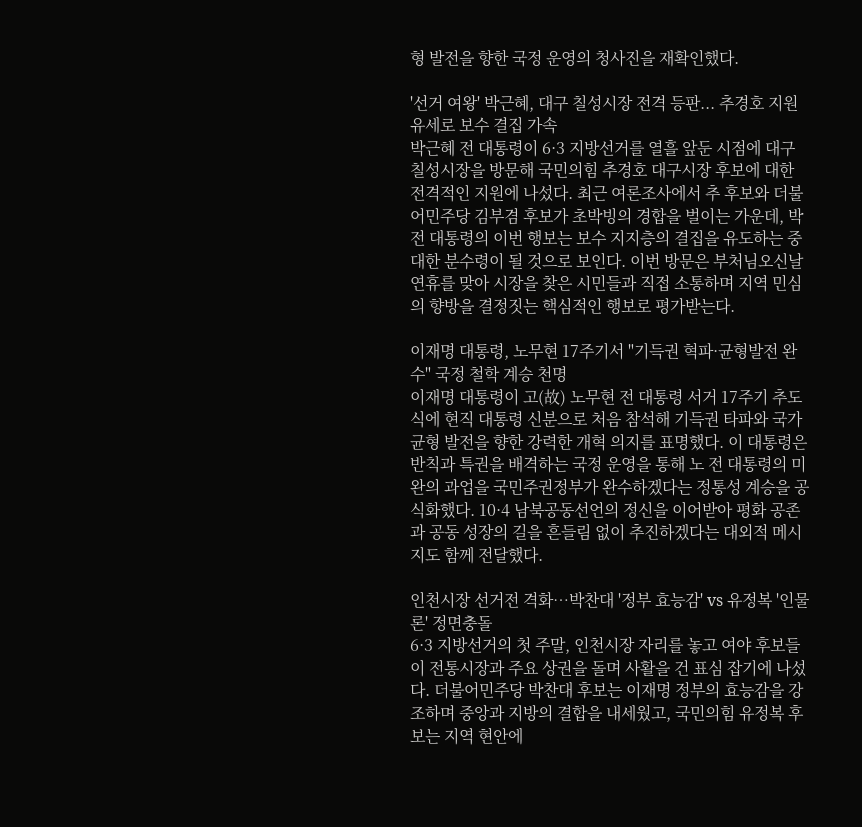형 발전을 향한 국정 운영의 청사진을 재확인했다.

'선거 여왕' 박근혜, 대구 칠성시장 전격 등판... 추경호 지원 유세로 보수 결집 가속
박근혜 전 대통령이 6·3 지방선거를 열흘 앞둔 시점에 대구 칠성시장을 방문해 국민의힘 추경호 대구시장 후보에 대한 전격적인 지원에 나섰다. 최근 여론조사에서 추 후보와 더불어민주당 김부겸 후보가 초박빙의 경합을 벌이는 가운데, 박 전 대통령의 이번 행보는 보수 지지층의 결집을 유도하는 중대한 분수령이 될 것으로 보인다. 이번 방문은 부처님오신날 연휴를 맞아 시장을 찾은 시민들과 직접 소통하며 지역 민심의 향방을 결정짓는 핵심적인 행보로 평가받는다.

이재명 대통령, 노무현 17주기서 "기득권 혁파·균형발전 완수" 국정 철학 계승 천명
이재명 대통령이 고(故) 노무현 전 대통령 서거 17주기 추도식에 현직 대통령 신분으로 처음 참석해 기득권 타파와 국가 균형 발전을 향한 강력한 개혁 의지를 표명했다. 이 대통령은 반칙과 특권을 배격하는 국정 운영을 통해 노 전 대통령의 미완의 과업을 국민주권정부가 완수하겠다는 정통성 계승을 공식화했다. 10·4 남북공동선언의 정신을 이어받아 평화 공존과 공동 성장의 길을 흔들림 없이 추진하겠다는 대외적 메시지도 함께 전달했다.

인천시장 선거전 격화…박찬대 '정부 효능감' vs 유정복 '인물론' 정면충돌
6·3 지방선거의 첫 주말, 인천시장 자리를 놓고 여야 후보들이 전통시장과 주요 상권을 돌며 사활을 건 표심 잡기에 나섰다. 더불어민주당 박찬대 후보는 이재명 정부의 효능감을 강조하며 중앙과 지방의 결합을 내세웠고, 국민의힘 유정복 후보는 지역 현안에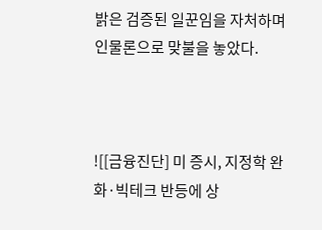밝은 검증된 일꾼임을 자처하며 인물론으로 맞불을 놓았다.



![[금융진단] 미 증시, 지정학 완화·빅테크 반등에 상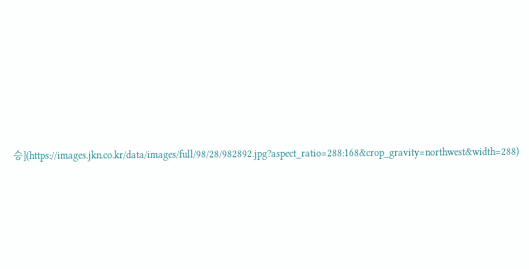승](https://images.jkn.co.kr/data/images/full/98/28/982892.jpg?aspect_ratio=288:168&crop_gravity=northwest&width=288)